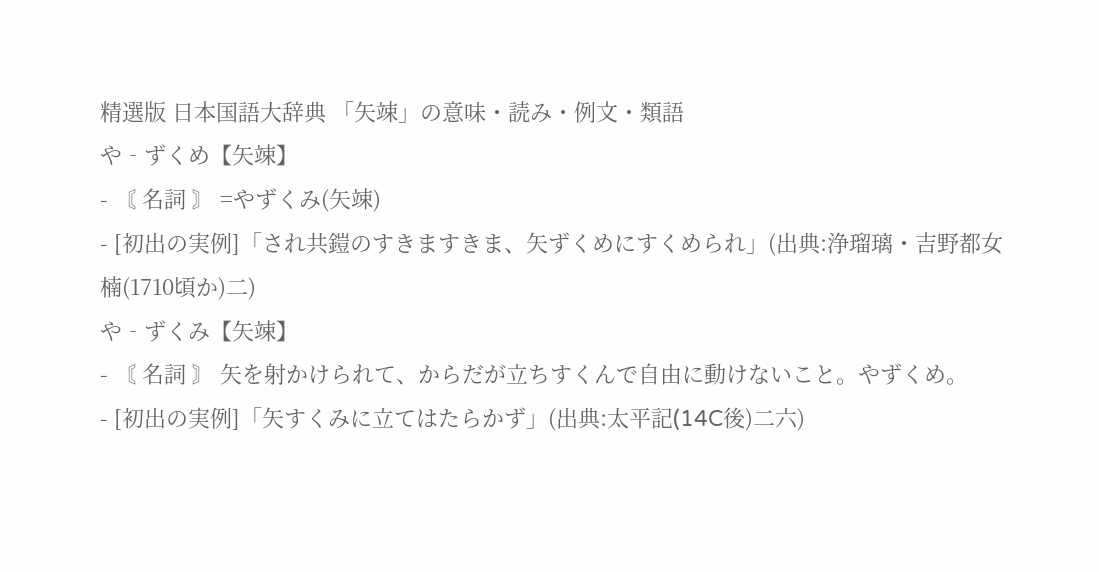精選版 日本国語大辞典 「矢竦」の意味・読み・例文・類語
や‐ずくめ【矢竦】
- 〘 名詞 〙 =やずくみ(矢竦)
- [初出の実例]「され共鎧のすきますきま、矢ずくめにすくめられ」(出典:浄瑠璃・吉野都女楠(1710頃か)二)
や‐ずくみ【矢竦】
- 〘 名詞 〙 矢を射かけられて、からだが立ちすくんで自由に動けないこと。やずくめ。
- [初出の実例]「矢すくみに立てはたらかず」(出典:太平記(14C後)二六)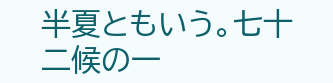半夏ともいう。七十二候の一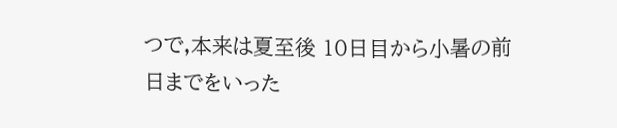つで,本来は夏至後 10日目から小暑の前日までをいった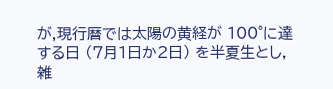が,現行暦では太陽の黄経が 100°に達する日 (7月1日か2日) を半夏生とし,雑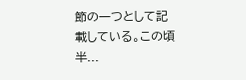節の一つとして記載している。この頃半...